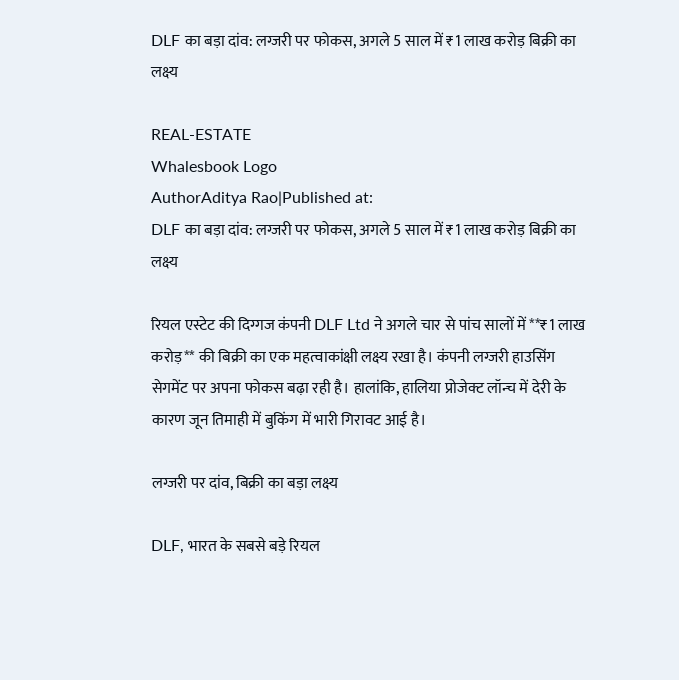DLF का बड़ा दांव: लग्जरी पर फोकस, अगले 5 साल में ₹1 लाख करोड़ बिक्री का लक्ष्य

REAL-ESTATE
Whalesbook Logo
AuthorAditya Rao|Published at:
DLF का बड़ा दांव: लग्जरी पर फोकस, अगले 5 साल में ₹1 लाख करोड़ बिक्री का लक्ष्य

रियल एस्टेट की दिग्गज कंपनी DLF Ltd ने अगले चार से पांच सालों में **₹1 लाख करोड़** की बिक्री का एक महत्वाकांक्षी लक्ष्य रखा है। कंपनी लग्जरी हाउसिंग सेगमेंट पर अपना फोकस बढ़ा रही है। हालांकि, हालिया प्रोजेक्ट लॉन्च में देरी के कारण जून तिमाही में बुकिंग में भारी गिरावट आई है।

लग्जरी पर दांव, बिक्री का बड़ा लक्ष्य

DLF, भारत के सबसे बड़े रियल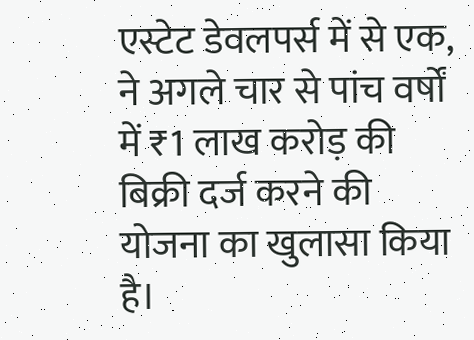एस्टेट डेवलपर्स में से एक, ने अगले चार से पांच वर्षों में ₹1 लाख करोड़ की बिक्री दर्ज करने की योजना का खुलासा किया है।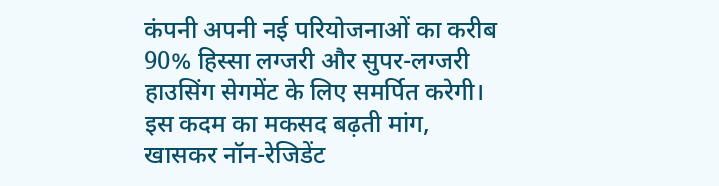कंपनी अपनी नई परियोजनाओं का करीब 90% हिस्सा लग्जरी और सुपर-लग्जरी हाउसिंग सेगमेंट के लिए समर्पित करेगी। इस कदम का मकसद बढ़ती मांग, खासकर नॉन-रेजिडेंट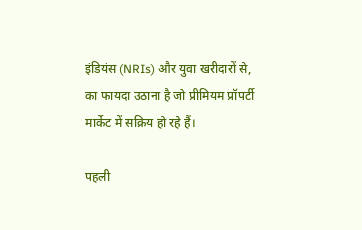इंडियंस (NRIs) और युवा खरीदारों से, का फायदा उठाना है जो प्रीमियम प्रॉपर्टी मार्केट में सक्रिय हो रहे हैं।

पहली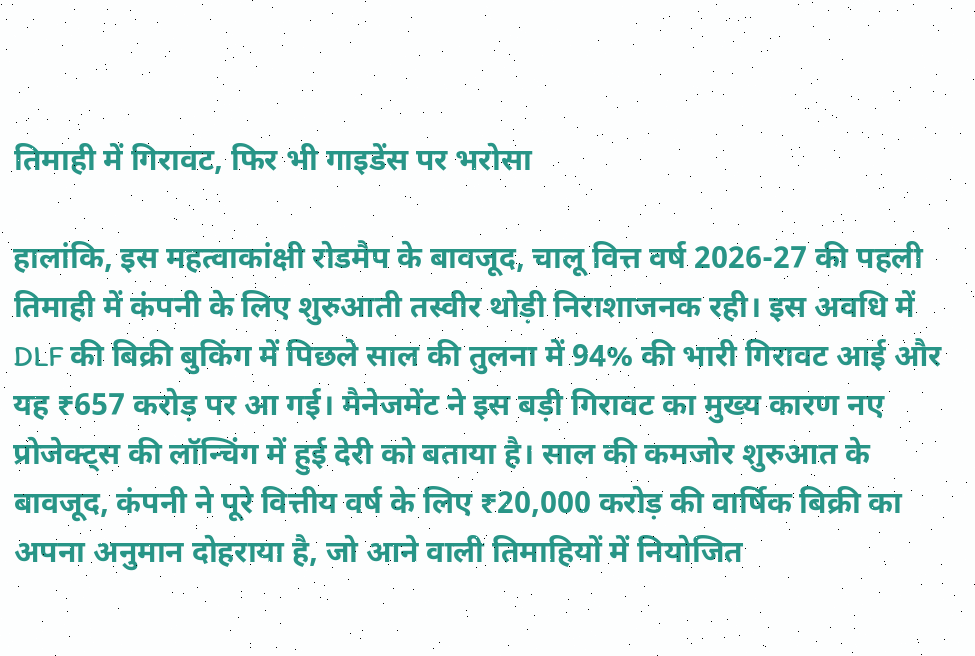तिमाही में गिरावट, फिर भी गाइडेंस पर भरोसा

हालांकि, इस महत्वाकांक्षी रोडमैप के बावजूद, चालू वित्त वर्ष 2026-27 की पहली तिमाही में कंपनी के लिए शुरुआती तस्वीर थोड़ी निराशाजनक रही। इस अवधि में DLF की बिक्री बुकिंग में पिछले साल की तुलना में 94% की भारी गिरावट आई और यह ₹657 करोड़ पर आ गई। मैनेजमेंट ने इस बड़ी गिरावट का मुख्य कारण नए प्रोजेक्ट्स की लॉन्चिंग में हुई देरी को बताया है। साल की कमजोर शुरुआत के बावजूद, कंपनी ने पूरे वित्तीय वर्ष के लिए ₹20,000 करोड़ की वार्षिक बिक्री का अपना अनुमान दोहराया है, जो आने वाली तिमाहियों में नियोजित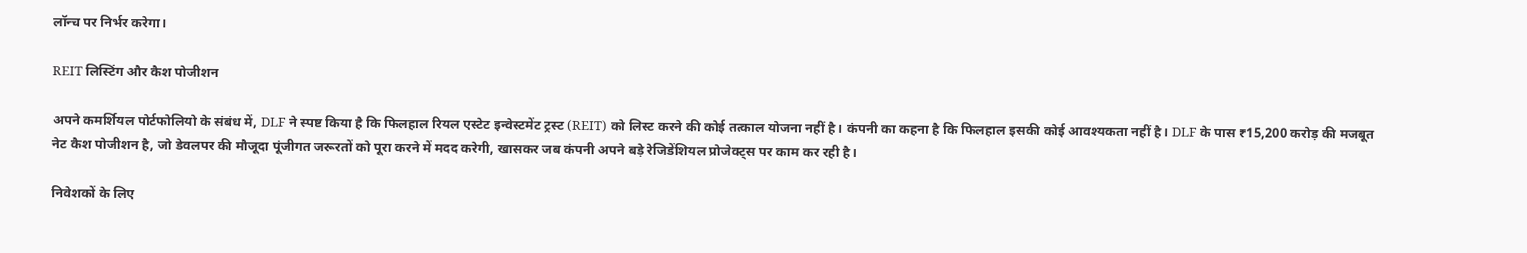लॉन्च पर निर्भर करेगा।

REIT लिस्टिंग और कैश पोजीशन

अपने कमर्शियल पोर्टफोलियो के संबंध में, DLF ने स्पष्ट किया है कि फिलहाल रियल एस्टेट इन्वेस्टमेंट ट्रस्ट (REIT) को लिस्ट करने की कोई तत्काल योजना नहीं है। कंपनी का कहना है कि फिलहाल इसकी कोई आवश्यकता नहीं है। DLF के पास ₹15,200 करोड़ की मजबूत नेट कैश पोजीशन है, जो डेवलपर की मौजूदा पूंजीगत जरूरतों को पूरा करने में मदद करेगी, खासकर जब कंपनी अपने बड़े रेजिडेंशियल प्रोजेक्ट्स पर काम कर रही है।

निवेशकों के लिए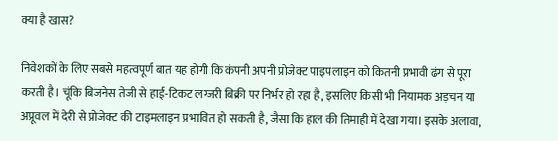क्या है खास?

निवेशकों के लिए सबसे महत्वपूर्ण बात यह होगी कि कंपनी अपनी प्रोजेक्ट पाइपलाइन को कितनी प्रभावी ढंग से पूरा करती है। चूंकि बिजनेस तेजी से हाई-टिकट लग्जरी बिक्री पर निर्भर हो रहा है, इसलिए किसी भी नियामक अड़चन या अप्रूवल में देरी से प्रोजेक्ट की टाइमलाइन प्रभावित हो सकती है, जैसा कि हाल की तिमाही में देखा गया। इसके अलावा,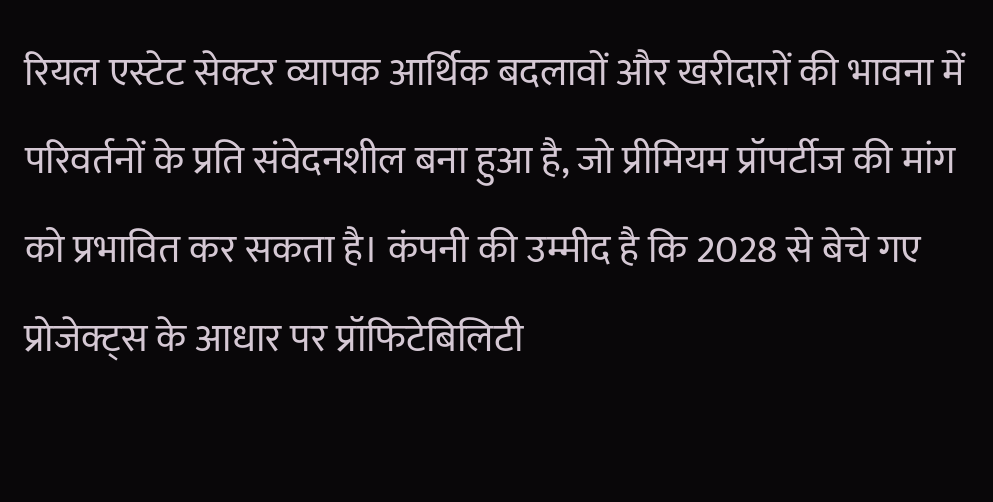रियल एस्टेट सेक्टर व्यापक आर्थिक बदलावों और खरीदारों की भावना में परिवर्तनों के प्रति संवेदनशील बना हुआ है, जो प्रीमियम प्रॉपर्टीज की मांग को प्रभावित कर सकता है। कंपनी की उम्मीद है कि 2028 से बेचे गए प्रोजेक्ट्स के आधार पर प्रॉफिटेबिलिटी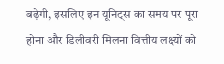बढ़ेगी, इसलिए इन यूनिट्स का समय पर पूरा होना और डिलीवरी मिलना वित्तीय लक्ष्यों को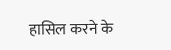हासिल करने के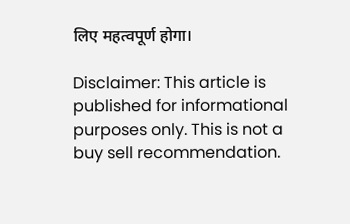लिए महत्वपूर्ण होगा।

Disclaimer: This article is published for informational purposes only. This is not a buy sell recommendation.